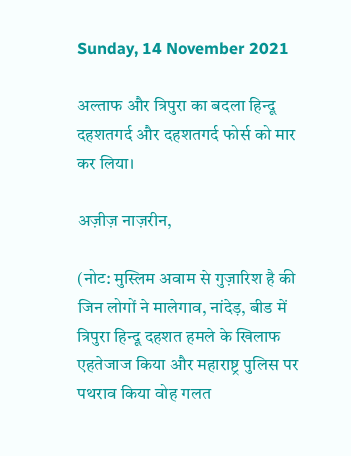Sunday, 14 November 2021

अल्ताफ और त्रिपुरा का बदला हिन्दू दहशतगर्द और दहशतगर्द फोर्स को मार कर लिया।

अज़ीज़ नाज़रीन,

(नोट: मुस्लिम अवाम से गुज़ारिश है की जिन लोगों ने मालेगाव, नांदेड़, बीड में त्रिपुरा हिन्दू दहशत हमले के खिलाफ एहतेजाज किया और महाराष्ट्र पुलिस पर पथराव किया वोह गलत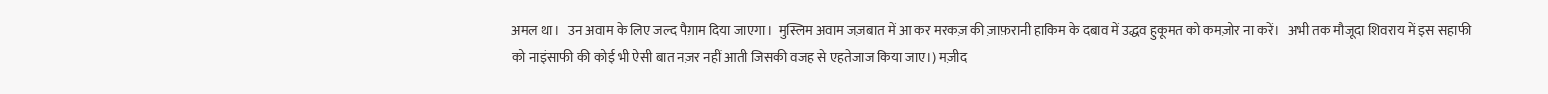अमल था।   उन अवाम के लिए जल्द पैग़ाम दिया जाएगा।  मुस्लिम अवाम जज़बात में आ कर मरकज़ की ज़ाफ़रानी हाकिम के दबाव में उद्धव हुकूमत को कमज़ोर ना करें।   अभी तक मौजूदा शिवराय में इस सहाफी को नाइंसाफी की कोई भी ऐसी बात नज़र नहीं आती जिसकी वजह से एहतेजाज किया जाए।) मज़ीद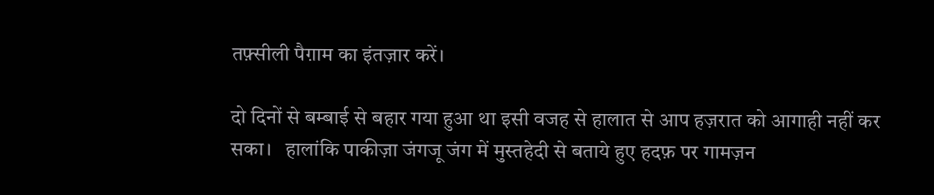तफ़्सीली पैग़ाम का इंतज़ार करें।

दो दिनों से बम्बाई से बहार गया हुआ था इसी वजह से हालात से आप हज़रात को आगाही नहीं कर सका।   हालांकि पाकीज़ा जंगजू जंग में मुस्तहेदी से बताये हुए हदफ़ पर गामज़न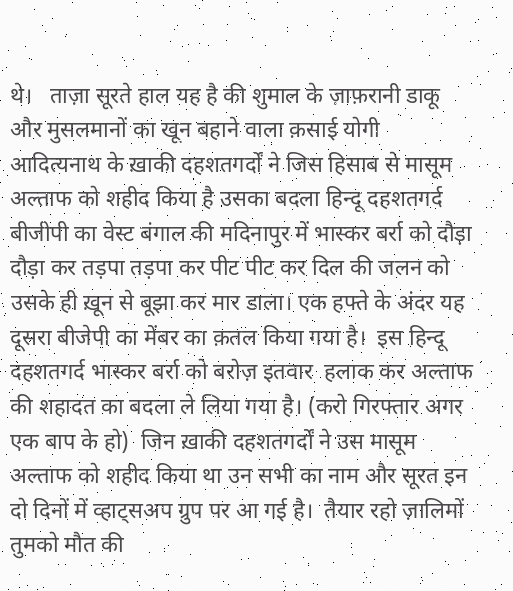थे।   ताज़ा सूरते हाल यह है की शुमाल के ज़ाफ़रानी डाकू और मुसलमानों का खून बहाने वाला क़साई योगी आदित्यनाथ के ख़ाकी दहशतगर्दों ने जिस हिसाब से मासूम अल्ताफ को शहीद किया है उसका बदला हिन्दू दहशतगर्द बीजीपी का वेस्ट बंगाल की मदिनापुर में भास्कर बर्रा को दौड़ा दौड़ा कर तड़पा तड़पा कर पीट पीट कर दिल की जलन को उसके ही ख़ून से बूझा कर मार डाला। एक हफ्ते के अंदर यह दूसरा बीजेपी का मेंबर का क़तल किया गया है।  इस हिन्दू दहशतगर्द भास्कर बर्रा को बरोज़ इतवार  हलाक कर अल्ताफ की शहादत का बदला ले लिया गया है। (करो गिरफ्तार अगर एक बाप के हो)  जिन ख़ाकी दहशतगर्दों ने उस मासूम अल्ताफ को शहीद किया था उन सभी का नाम और सूरत इन दो दिनों में व्हाट्सअप ग्रुप पर आ गई है।  तैयार रहो ज़ालिमों तुमको मौत की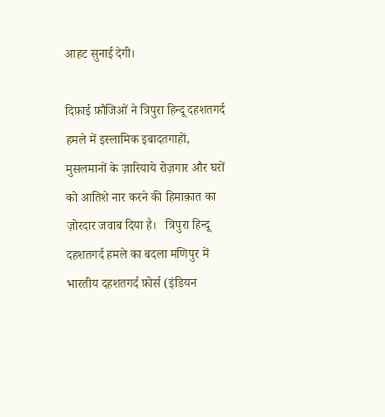आहट सुनाई देगी।

दिफ़ाई फ़ौजिओं ने त्रिपुरा हिन्दू दहशतगर्द हमले में इस्लामिक इबादतगाहों, मुसलमानों के ज़ारियाये रोज़गार और घरों को आतिशे नार करने की हिमाक़ात का ज़ोरदार जवाब दिया है।   त्रिपुरा हिन्दू दहशतगर्द हमले का बदला मणिपुर में भारतीय दहशतगर्द फ़ोर्स (इंडियन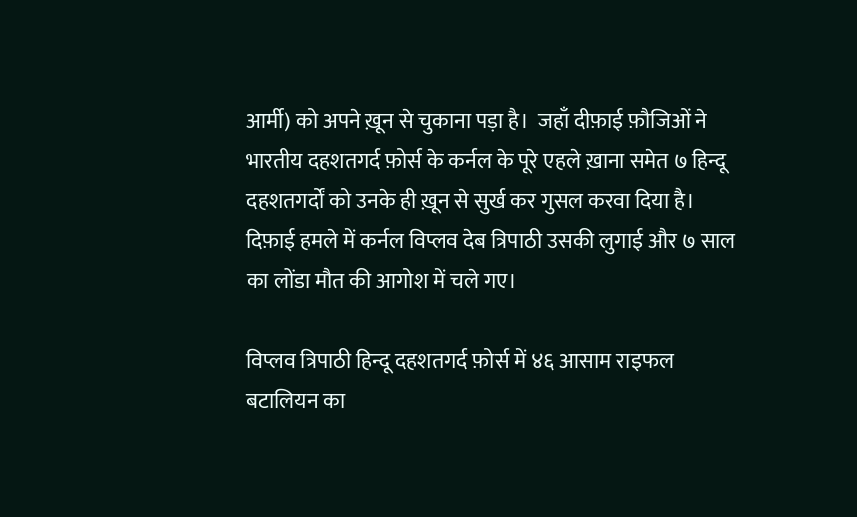आर्मी) को अपने ख़ून से चुकाना पड़ा है।  जहाँ दीफ़ाई फ़ौजिओं ने भारतीय दहशतगर्द फ़ोर्स के कर्नल के पूरे एहले ख़ाना समेत ७ हिन्दू दहशतगर्दों को उनके ही ख़ून से सुर्ख कर गुसल करवा दिया है।   दिफ़ाई हमले में कर्नल विप्लव देब त्रिपाठी उसकी लुगाई और ७ साल का लोंडा मौत की आगोश में चले गए।

विप्लव त्रिपाठी हिन्दू दहशतगर्द फ़ोर्स में ४६ आसाम राइफल बटालियन का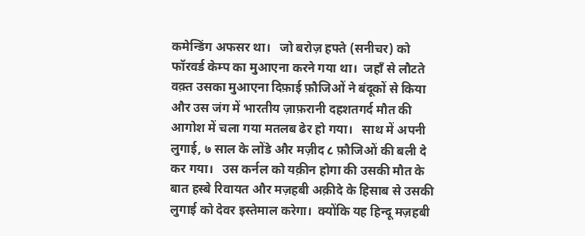कमेन्डिंग अफसर था।   जो बरोज़ हफ्ते (सनीचर) को फॉरवर्ड केम्प का मुआएना करने गया था।  जहाँ से लौटते वक़्त उसका मुआएना दिफ़ाई फ़ौजिओं ने बंदूकों से किया और उस जंग में भारतीय ज़ाफ़रानी दहशतगर्द मौत की आगोश में चला गया मतलब ढेर हो गया।   साथ में अपनी लुगाई, ७ साल के लोंडे और मज़ीद ८ फ़ौजिओं की बली दे कर गया।   उस कर्नल को यक़ीन होगा की उसकी मौत के बात हस्बे रिवायत और मज़हबी अक़ीदे के हिसाब से उसकी लुगाई को देवर इस्तेमाल करेगा।  क्योंकि यह हिन्दू मज़हबी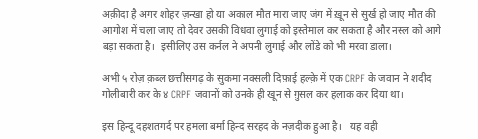अक़ीदा है अगर शोहर ज़न्खा हो या अकाल मौत मारा जाए जंग में ख़ून से सुर्ख हो जाए मौत की आगोश में चला जाए तो देवर उसकी विधवा लुगाई को इस्तेमाल कर सकता है और नस्ल को आगे बड़ा सकता है।  इसीलिए उस कर्नल ने अपनी लुगाई और लोंडे को भी मरवा डाला।

अभी ५ रोज़ क़ब्ल छत्तीसगढ़ के सुकमा नक्सली दिफ़ाई हल्क़े में एक CRPF के जवान ने शदीद गोलीबारी कर के ४ CRPF जवानों को उनके ही खून से ग़ुसल कर हलाक कर दिया था।

इस हिन्दू दहशतगर्द पर हमला बर्मा हिन्द सरहद के नज़दीक हुआ है।   यह वही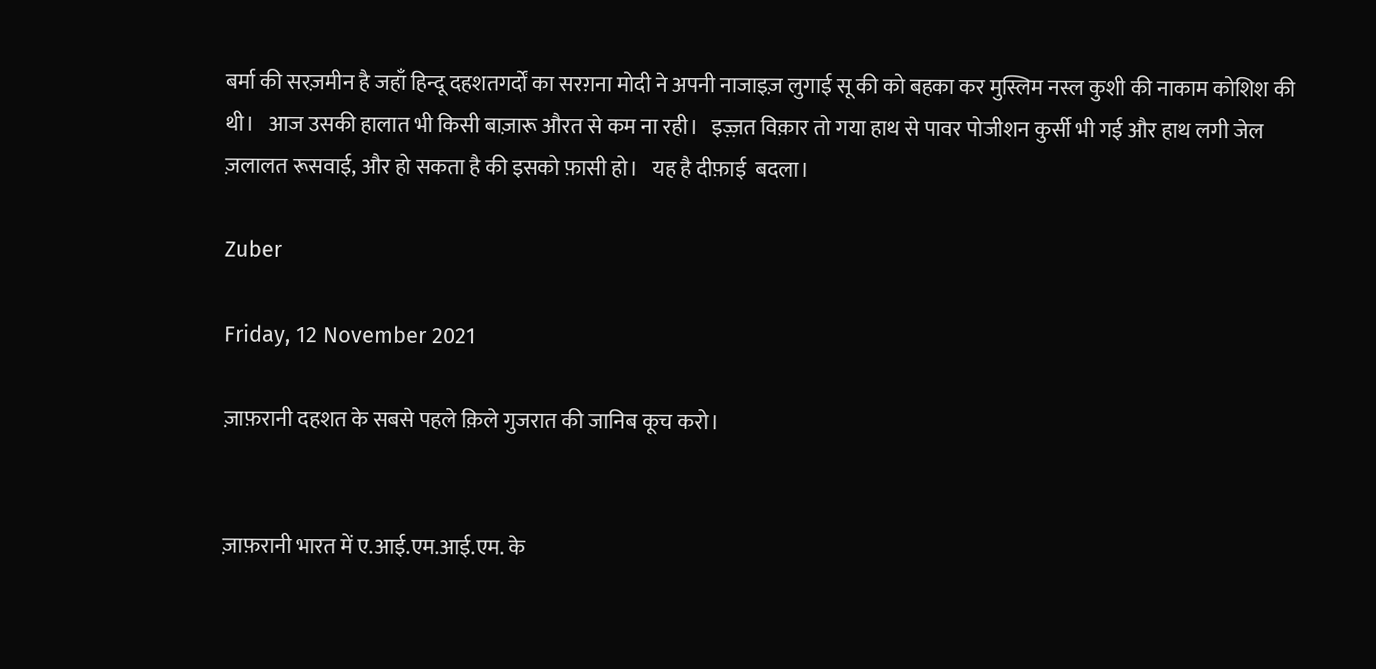बर्मा की सरज़मीन है जहाँ हिन्दू दहशतगर्दों का सरग़ना मोदी ने अपनी नाजाइज़ लुगाई सू की को बहका कर मुस्लिम नस्ल कुशी की नाकाम कोशिश की थी।   आज उसकी हालात भी किसी बाज़ारू औरत से कम ना रही।   इज़्ज़त विक़ार तो गया हाथ से पावर पोजीशन कुर्सी भी गई और हाथ लगी जेल ज़लालत रूसवाई, और हो सकता है की इसको फ़ासी हो।   यह है दीफ़ाई  बदला।

Zuber

Friday, 12 November 2021

ज़ाफ़रानी दहशत के सबसे पहले क़िले गुजरात की जानिब कूच करो।


ज़ाफ़रानी भारत में ए.आई.एम.आई.एम. के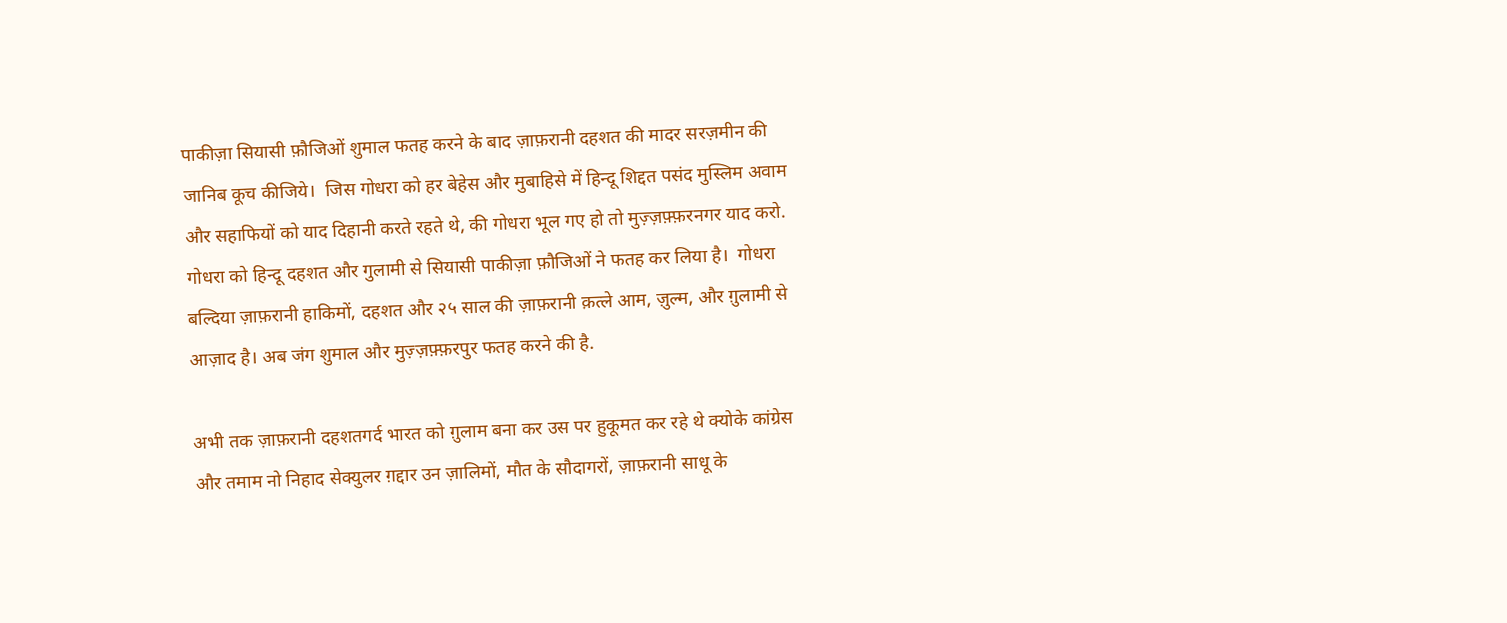पाकीज़ा सियासी फ़ौजिओं शुमाल फतह करने के बाद ज़ाफ़रानी दहशत की मादर सरज़मीन की जानिब कूच कीजिये।  जिस गोधरा को हर बेहेस और मुबाहिसे में हिन्दू शिद्दत पसंद मुस्लिम अवाम और सहाफियों को याद दिहानी करते रहते थे, की गोधरा भूल गए हो तो मुज़्ज़फ़्फ़रनगर याद करो.  गोधरा को हिन्दू दहशत और गुलामी से सियासी पाकीज़ा फ़ौजिओं ने फतह कर लिया है।  गोधरा बल्दिया ज़ाफ़रानी हाकिमों, दहशत और २५ साल की ज़ाफ़रानी क़त्ले आम, ज़ुल्म, और ग़ुलामी से आज़ाद है। अब जंग शुमाल और मुज़्ज़फ़्फ़रपुर फतह करने की है.

अभी तक ज़ाफ़रानी दहशतगर्द भारत को ग़ुलाम बना कर उस पर हुकूमत कर रहे थे क्योके कांग्रेस और तमाम नो निहाद सेक्युलर ग़द्दार उन ज़ालिमों, मौत के सौदागरों, ज़ाफ़रानी साधू के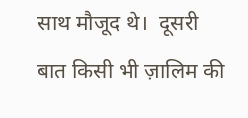साथ मौजूद थे।  दूसरी बात किसी भी ज़ालिम की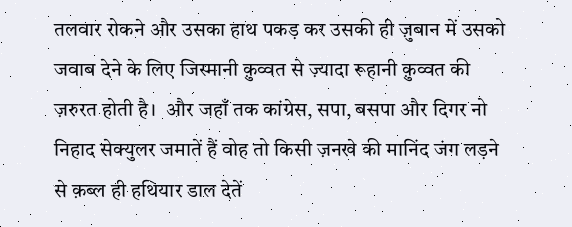तलवार रोकने और उसका हाथ पकड़ कर उसकी ही ज़ुबान में उसको जवाब देने के लिए जिस्मानी क़ुव्वत से ज़्यादा रूहानी क़ुव्वत की ज़रुरत होती है।  और जहाँ तक कांग्रेस, सपा, बसपा और दिगर नो निहाद सेक्युलर जमातें हैं वोह तो किसी ज़नखे की मानिंद जंग लड़ने से क़ब्ल ही हथियार डाल देतें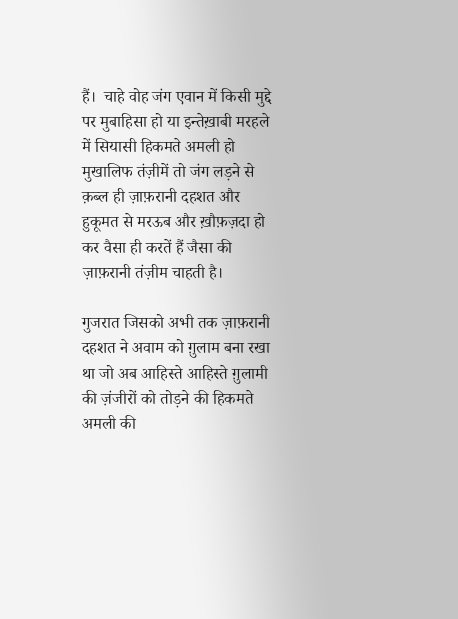हैं।  चाहे वोह जंग एवान में किसी मुद्दे पर मुबाहिसा हो या इन्तेख़ाबी मरहले में सियासी हिकमते अमली हो मुखालिफ तंज़ीमें तो जंग लड़ने से क़ब्ल ही ज़ाफ़रानी दहशत और हुकूमत से मरऊब और ख़ौफ़ज़दा हो कर वैसा ही करतें हैं जैसा की ज़ाफ़रानी तंज़ीम चाहती है।

गुजरात जिसको अभी तक ज़ाफ़रानी दहशत ने अवाम को ग़ुलाम बना रखा था जो अब आहिस्ते आहिस्ते ग़ुलामी की ज़ंजीरों को तोड़ने की हिकमते अमली की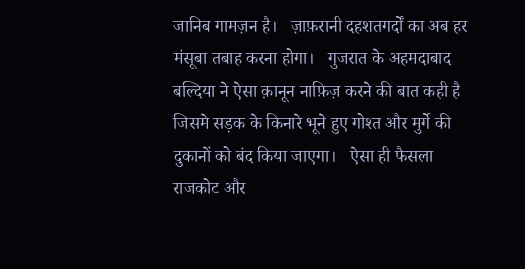जानिब गामज़न है।   ज़ाफ़रानी दहशतगर्दों का अब हर मंसूबा तबाह करना होगा।   गुजरात के अहमदाबाद बल्दिया ने ऐसा क़ानून नाफ़िज़ करने की बात कही है जिसमे सड़क के किनारे भूने हुए गोश्त और मुर्गे की दुकानों को बंद किया जाएगा।   ऐसा ही फैसला राजकोट और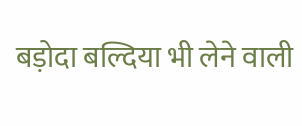बड़ोदा बल्दिया भी लेने वाली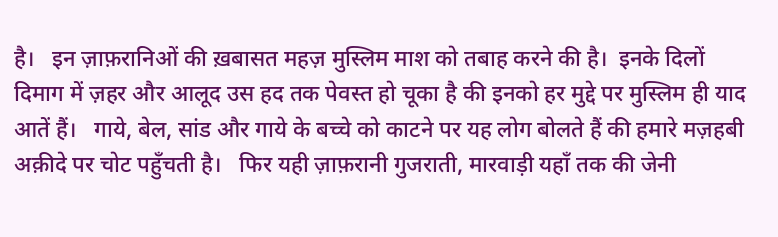है।   इन ज़ाफ़रानिओं की ख़बासत महज़ मुस्लिम माश को तबाह करने की है।  इनके दिलों दिमाग में ज़हर और आलूद उस हद तक पेवस्त हो चूका है की इनको हर मुद्दे पर मुस्लिम ही याद आतें हैं।   गाये, बेल, सांड और गाये के बच्चे को काटने पर यह लोग बोलते हैं की हमारे मज़हबी अक़ीदे पर चोट पहुँचती है।   फिर यही ज़ाफ़रानी गुजराती, मारवाड़ी यहाँ तक की जेनी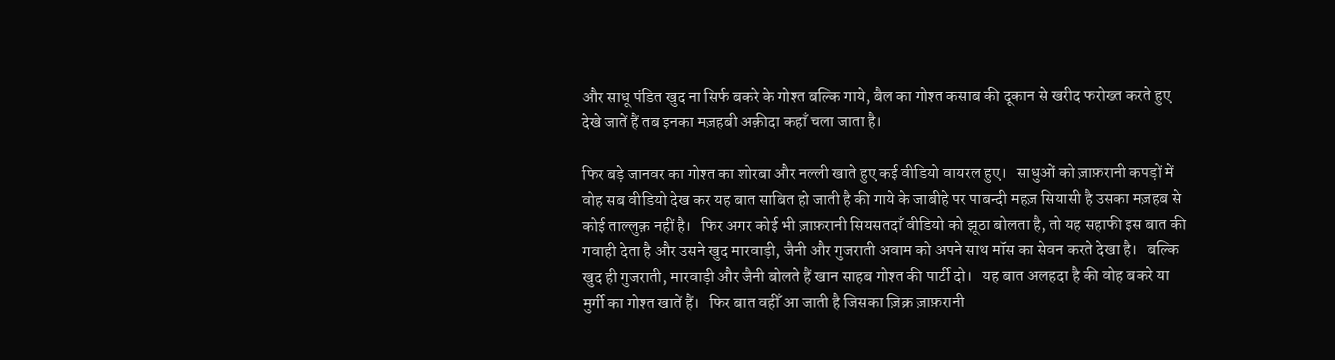और साधू पंडित खुद ना सिर्फ बकरे के गोश्त बल्कि गाये, बैल का गोश्त कसाब की दूकान से खरीद फरोख्त करते हुए देखे जातें हैं तब इनका मज़हबी अक़ीदा कहाँ चला जाता है।

फिर बड़े जानवर का गोश्त का शोरबा और नल्ली खाते हुए कई वीडियो वायरल हुए।   साधुओं को ज़ाफ़रानी कपड़ों में वोह सब वीडियो देख कर यह बात साबित हो जाती है की गाये के जाबीहे पर पाबन्दी महज़ सियासी है उसका मज़हब से कोई ताल्लुक़ नहीं है।   फिर अगर कोई भी ज़ाफ़रानी सियसतदाँ वीडियो को झूठा बोलता है, तो यह सहाफी इस बात की गवाही देता है और उसने खुद मारवाड़ी, जैनी और गुजराती अवाम को अपने साथ मॉस का सेवन करते देखा है।   बल्कि खुद ही गुजराती, मारवाड़ी और जैनी बोलते हैं खान साहब गोश्त की पार्टी दो।   यह बात अलहदा है की वोह बकरे या मुर्गी का गोश्त खातें हैं।   फिर बात वहीँ आ जाती है जिसका ज़िक्र ज़ाफ़रानी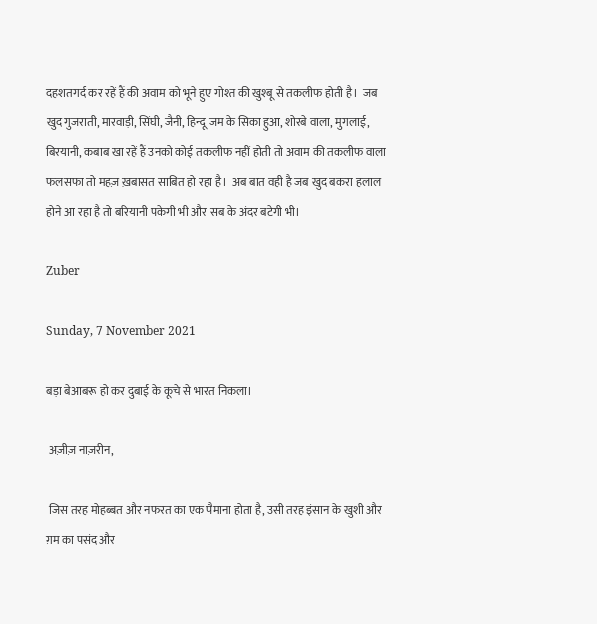दहशतगर्द कर रहें हैं की अवाम को भूने हुए गोश्त की खुश्बू से तकलीफ होती है।  जब खुद गुजराती, मारवाड़ी, सिंघी, जैनी, हिन्दू जम के सिका हुआ, शोरबे वाला, मुगलाई, बिरयानी, कबाब खा रहें हैं उनको कोई तकलीफ नहीं होती तो अवाम की तकलीफ वाला फलसफा तो महज़ ख़बासत साबित हो रहा है।  अब बात वही है जब खुद बकरा हलाल होने आ रहा है तो बरियानी पकेगी भी और सब के अंदर बटेगी भी।

Zuber

Sunday, 7 November 2021

बड़ा बेआबरू हो कर दुबाई के कूचे से भारत निकला।

 अज़ीज़ नाज़रीन,

 जिस तरह मोहब्बत और नफरत का एक पैमाना होता है, उसी तरह इंसान के खुशी और ग़म का पसंद और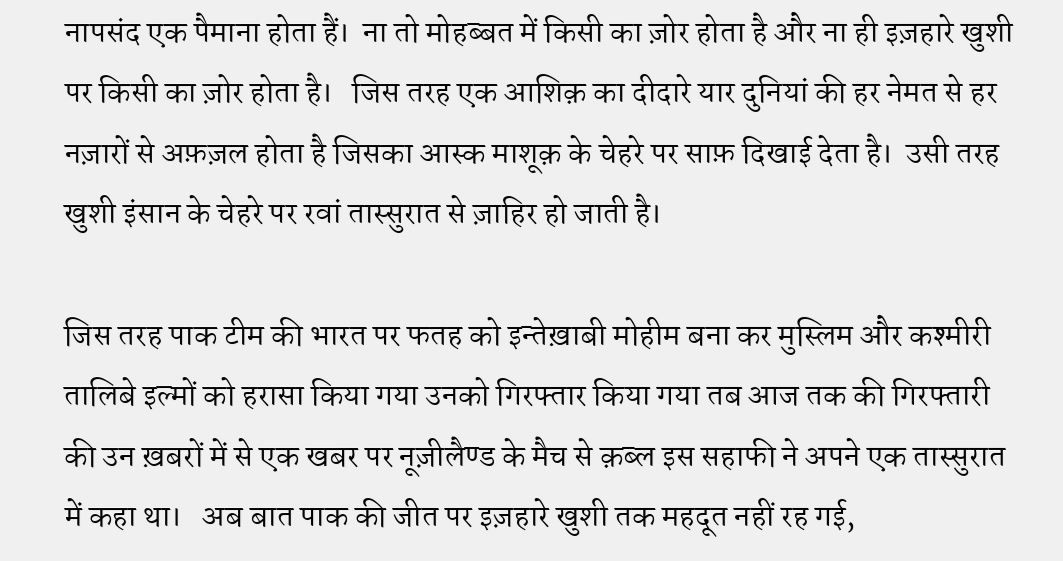नापसंद एक पैमाना होता हैं।  ना तो मोहब्बत में किसी का ज़ोर होता है और ना ही इज़हारे खुशी पर किसी का ज़ोर होता है।   जिस तरह एक आशिक़ का दीदारे यार दुनियां की हर नेमत से हर नज़ारों से अफ़ज़ल होता है जिसका आस्क माशूक़ के चेहरे पर साफ़ दिखाई देता है।  उसी तरह खुशी इंसान के चेहरे पर रवां तास्सुरात से ज़ाहिर हो जाती है।

जिस तरह पाक टीम की भारत पर फतह को इन्तेख़ाबी मोहीम बना कर मुस्लिम और कश्मीरी तालिबे इल्मों को हरासा किया गया उनको गिरफ्तार किया गया तब आज तक की गिरफ्तारी की उन ख़बरों में से एक खबर पर नूज़ीलैण्ड के मैच से क़ब्ल इस सहाफी ने अपने एक तास्सुरात में कहा था।   अब बात पाक की जीत पर इज़हारे खुशी तक महदूत नहीं रह गई,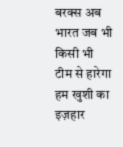बरक्स अब भारत जब भी किसी भी टीम से हारेगा हम खुशी का इज़हार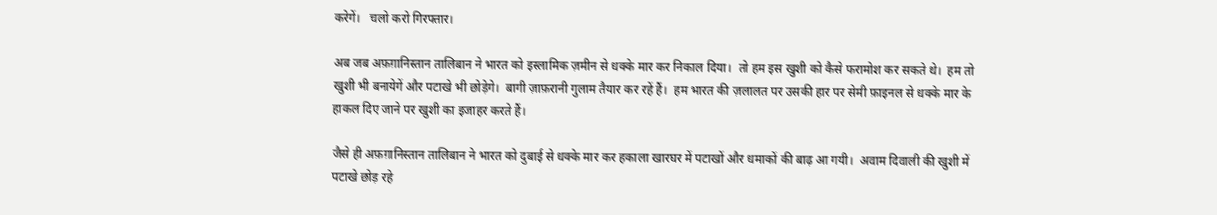करेगें।   चलो करो गिरफ्तार।

अब जब अफ़ग़ानिस्तान तालिबान ने भारत को इस्लामिक ज़मीन से धक्के मार कर निकाल दिया।  तो हम इस खुशी को कैसे फरामोश कर सकते थे।  हम तो खुशी भी बनायेगें और पटाखे भी छोड़ेगे।  बागी ज़ाफ़रानी गुलाम तैयार कर रहें हैं।  हम भारत की ज़लालत पर उसकी हार पर सेमी फ़ाइनल से धक्के मार के हाकल दिए जाने पर खुशी का इजाहर करते हैं।

जैसे ही अफ़ग़ानिस्तान तालिबान ने भारत को दुबाई से धक्के मार कर हकाला खारघर में पटाखों और धमाकों की बाढ़ आ गयी।  अवाम दिवाली की खुशी में पटाखे छोड़ रहे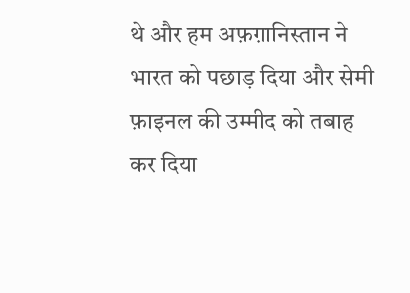थे और हम अफ़ग़ानिस्तान ने भारत को पछाड़ दिया और सेमी फ़ाइनल की उम्मीद को तबाह कर दिया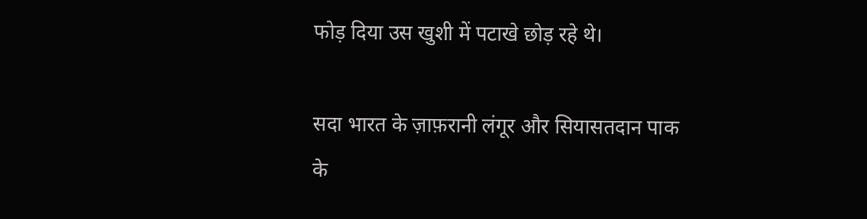फोड़ दिया उस खुशी में पटाखे छोड़ रहे थे।

सदा भारत के ज़ाफ़रानी लंगूर और सियासतदान पाक के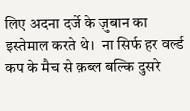लिए अदना दर्जे के ज़ुबान का इस्तेमाल करते थे।  ना सिर्फ हर वर्ल्ड कप के मैच से क़ब्ल बल्कि दुसरे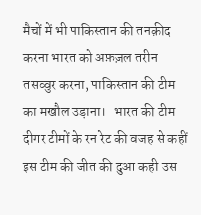मैचों में भी पाकिस्तान की तनक़ीद करना भारत को अफ़ज़ल तरीन तसव्वुर करना, पाकिस्तान की टीम का मखौल उड़ाना।   भारत की टीम दीगर टीमों के रन रेट की वजह से कहीं इस टीम की जीत की दुआ कही उस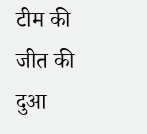टीम की जीत की दुआ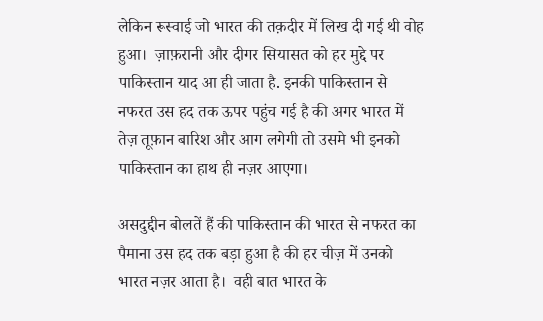लेकिन रूस्वाई जो भारत की तक़दीर में लिख दी गई थी वोह हुआ।  ज़ाफ़रानी और दीगर सियासत को हर मुद्दे पर  पाकिस्तान याद आ ही जाता है. इनकी पाकिस्तान से नफरत उस हद तक ऊपर पहुंच गई है की अगर भारत में तेज़ तूफ़ान बारिश और आग लगेगी तो उसमे भी इनको पाकिस्तान का हाथ ही नज़र आएगा।

असदुद्दीन बोलतें हैं की पाकिस्तान की भारत से नफरत का पैमाना उस हद तक बड़ा हुआ है की हर चीज़ में उनको भारत नज़र आता है।  वही बात भारत के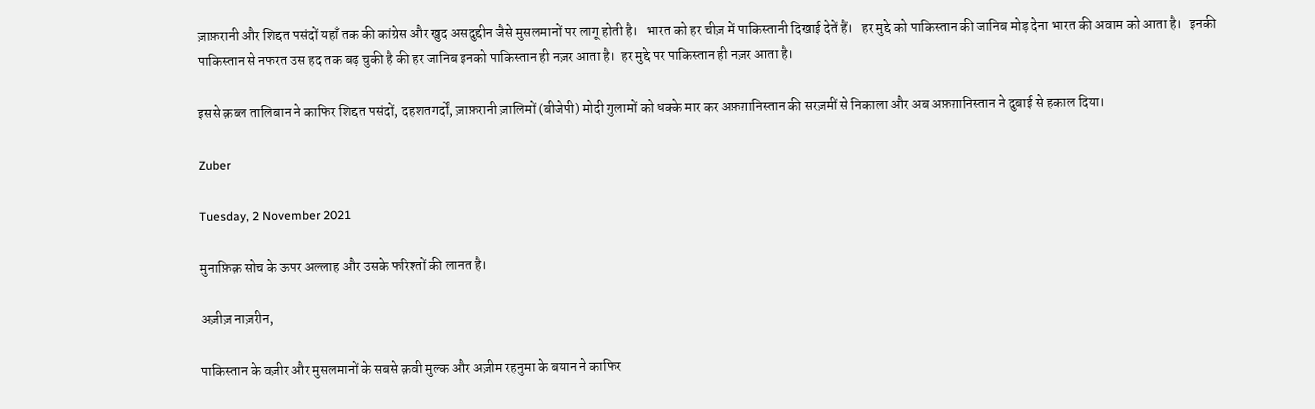ज़ाफ़रानी और शिद्दत पसंदों यहाँ तक की कांग्रेस और खुद असदुद्दीन जैसे मुसलमानों पर लागू होती है।   भारत को हर चीज़ में पाकिस्तानी दिखाई देतें हैं।   हर मुद्दे को पाकिस्तान की जानिब मोड़ देना भारत की अवाम को आता है।   इनकी पाकिस्तान से नफरत उस हद तक बढ़ चुकी है की हर जानिब इनको पाकिस्तान ही नज़र आता है।  हर मुद्दे पर पाकिस्तान ही नज़र आता है।

इससे क़ब्ल तालिबान ने काफिर शिद्दत पसंदों, दहशतगर्दों, ज़ाफ़रानी ज़ालिमों (बीजेपी) मोदी गुलामों को धक्के मार कर अफ़ग़ानिस्तान की सरज़मीं से निकाला और अब अफ़ग़ानिस्तान ने दुबाई से हकाल दिया।

Zuber

Tuesday, 2 November 2021

मुनाफ़िक़ सोच के ऊपर अल्लाह और उसके फरिश्तों की लानत है।

अज़ीज़ नाज़रीन,

पाकिस्तान के वज़ीर और मुसलमानों के सबसे क़वी मुल्क और अज़ीम रहनुमा के बयान ने काफिर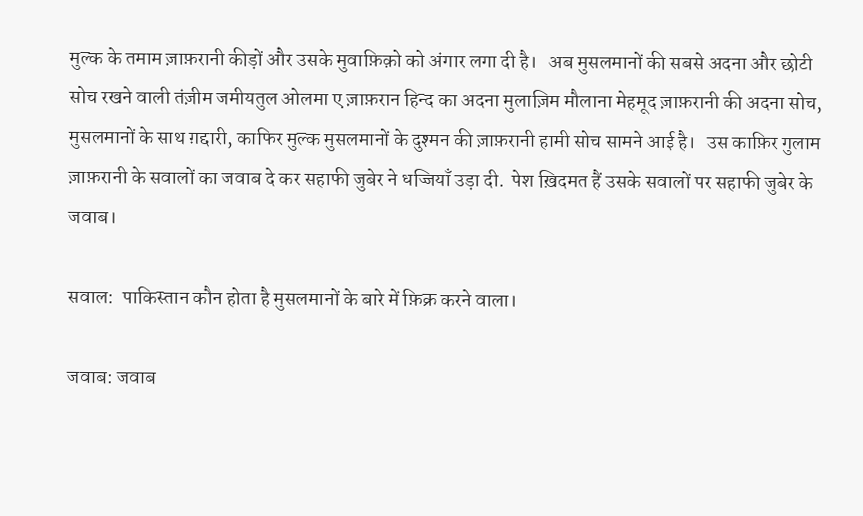मुल्क के तमाम ज़ाफ़रानी कीड़ों और उसके मुवाफ़िक़ो को अंगार लगा दी है।   अब मुसलमानों की सबसे अदना और छोटी सोच रखने वाली तंज़ीम जमीयतुल ओलमा ए ज़ाफ़रान हिन्द का अदना मुलाज़िम मौलाना मेहमूद ज़ाफ़रानी की अदना सोच, मुसलमानों के साथ ग़द्दारी, काफिर मुल्क मुसलमानों के दुश्मन की ज़ाफ़रानी हामी सोच सामने आई है।   उस काफ़िर गुलाम ज़ाफ़रानी के सवालों का जवाब दे कर सहाफी जुबेर ने धज्जियाँ उड़ा दी.  पेश ख़िदमत हैं उसके सवालों पर सहाफी जुबेर के जवाब।

सवाल:  पाकिस्तान कौन होता है मुसलमानों के बारे में फ़िक्र करने वाला।

जवाब: जवाब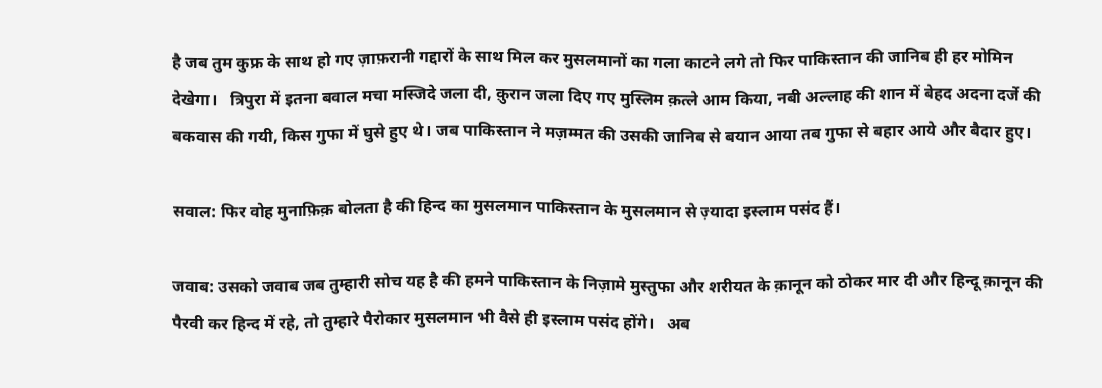है जब तुम कुफ्र के साथ हो गए ज़ाफ़रानी गद्दारों के साथ मिल कर मुसलमानों का गला काटने लगे तो फिर पाकिस्तान की जानिब ही हर मोमिन देखेगा।   त्रिपुरा में इतना बवाल मचा मस्जिदे जला दी, क़ुरान जला दिए गए मुस्लिम क़त्ले आम किया, नबी अल्लाह की शान में बेहद अदना दर्जे की बकवास की गयी, किस गुफा में घुसे हुए थे। जब पाकिस्तान ने मज़म्मत की उसकी जानिब से बयान आया तब गुफा से बहार आये और बैदार हुए।

सवाल: फिर वोह मुनाफ़िक़ बोलता है की हिन्द का मुसलमान पाकिस्तान के मुसलमान से ज़्यादा इस्लाम पसंद हैं।

जवाब: उसको जवाब जब तुम्हारी सोच यह है की हमने पाकिस्तान के निज़ामे मुस्तुफा और शरीयत के क़ानून को ठोकर मार दी और हिन्दू क़ानून की पैरवी कर हिन्द में रहे, तो तुम्हारे पैरोकार मुसलमान भी वैसे ही इस्लाम पसंद होंगे।   अब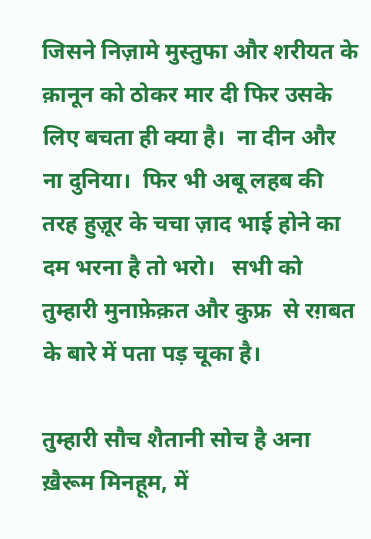जिसने निज़ामे मुस्तुफा और शरीयत के क़ानून को ठोकर मार दी फिर उसके लिए बचता ही क्या है।  ना दीन और ना दुनिया।  फिर भी अबू लहब की तरह हुज़ूर के चचा ज़ाद भाई होने का दम भरना है तो भरो।   सभी को तुम्हारी मुनाफ़ेक़त और कुफ्र  से रग़बत के बारे में पता पड़ चूका है।

तुम्हारी सौच शैतानी सोच है अना ख़ैरूम मिनहूम, में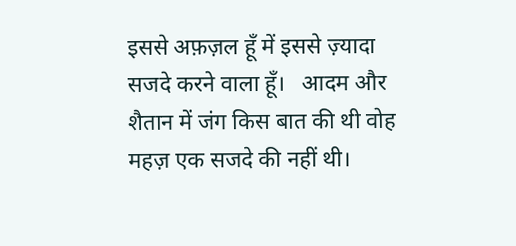इससे अफ़ज़ल हूँ में इससे ज़्यादा सजदे करने वाला हूँ।   आदम और शैतान में जंग किस बात की थी वोह महज़ एक सजदे की नहीं थी।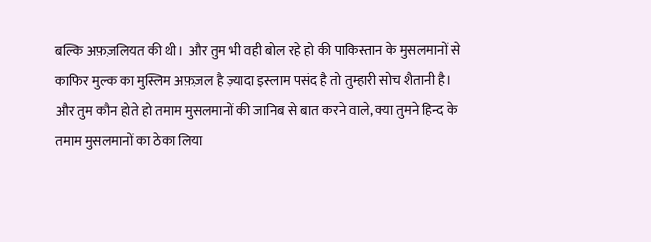बल्कि अफ़ज़लियत की थी।  और तुम भी वही बोल रहे हो की पाकिस्तान के मुसलमानों से काफिर मुल्क का मुस्लिम अफ़ज़ल है ज़्यादा इस्लाम पसंद है तो तुम्हारी सोच शैतानी है।  और तुम कौन होते हो तमाम मुसलमानों की जानिब से बात करने वाले, क्या तुमने हिन्द के तमाम मुसलमानों का ठेका लिया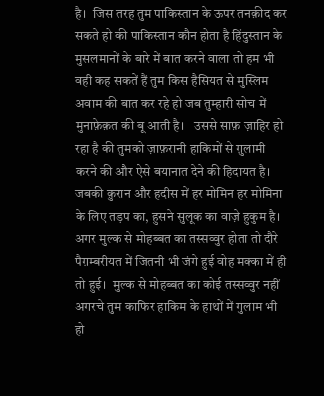है।  जिस तरह तुम पाकिस्तान के ऊपर तनक़ीद कर सकते हो की पाकिस्तान कौन होता है हिंदुस्तान के मुसलमानों के बारे में बात करने वाला तो हम भी वही कह सकतें हैं तुम किस हैसियत से मुस्लिम अवाम की बात कर रहे हो जब तुम्हारी सोच में मुनाफ़ेक़त की बू आती है।   उससे साफ़ ज़ाहिर हो रहा है की तुमको ज़ाफ़रानी हाकिमों से ग़ुलामी करने की और ऐसे बयानात देने की हिदायत है।  जबकी क़ुरान और हदीस में हर मोमिन हर मोमिना के लिए तड़प का, हुसने सुलूक का वाज़े हुकुम है।  अगर मुल्क से मोहब्बत का तस्सव्वुर होता तो दौरे पैग़म्बरीयत में जितनी भी जंगे हुई वोह मक्का में ही तो हुई।  मुल्क से मोहब्बत का कोई तस्सव्वुर नहीं अगरचे तुम काफिर हाकिम के हाथों में गुलाम भी हो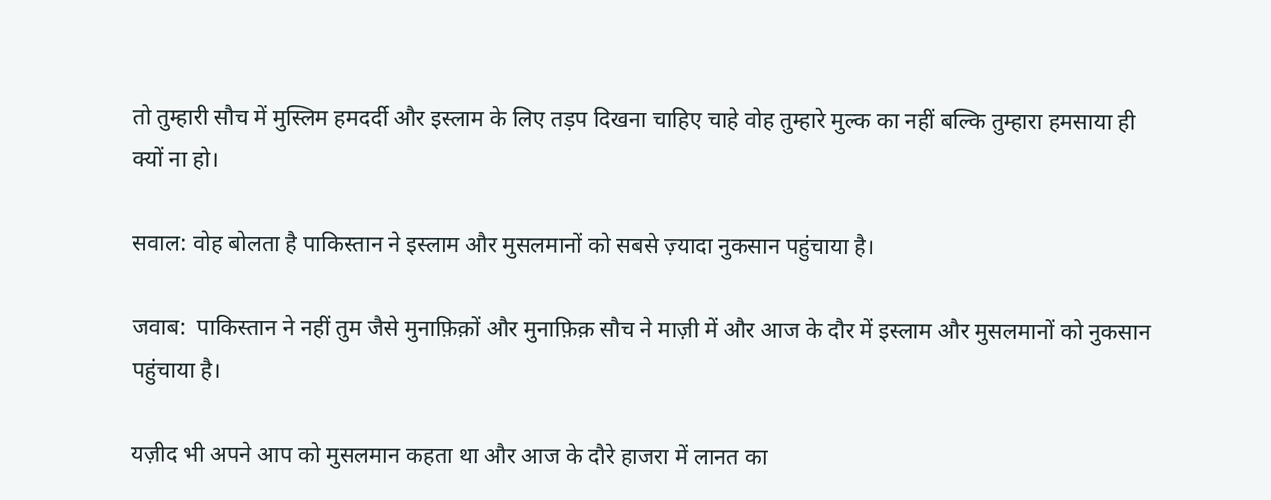तो तुम्हारी सौच में मुस्लिम हमदर्दी और इस्लाम के लिए तड़प दिखना चाहिए चाहे वोह तुम्हारे मुल्क का नहीं बल्कि तुम्हारा हमसाया ही क्यों ना हो।

सवाल: वोह बोलता है पाकिस्तान ने इस्लाम और मुसलमानों को सबसे ज़्यादा नुकसान पहुंचाया है।

जवाब:  पाकिस्तान ने नहीं तुम जैसे मुनाफ़िक़ों और मुनाफ़िक़ सौच ने माज़ी में और आज के दौर में इस्लाम और मुसलमानों को नुकसान पहुंचाया है।

यज़ीद भी अपने आप को मुसलमान कहता था और आज के दौरे हाजरा में लानत का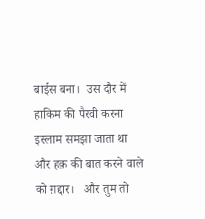बाईस बना।  उस दौर में हाकिम की पैरवी करना इस्लाम समझा जाता था और हक़ की बात करने वाले को ग़द्दार।   और तुम तो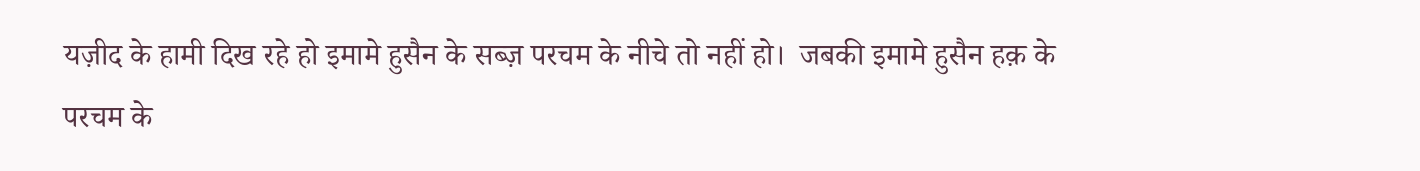यज़ीद के हामी दिख रहे हो इमामे हुसैन के सब्ज़ परचम के नीचे तो नहीं हो।  जबकी इमामे हुसैन हक़ के परचम के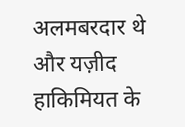अलमबरदार थे और यज़ीद हाकिमियत के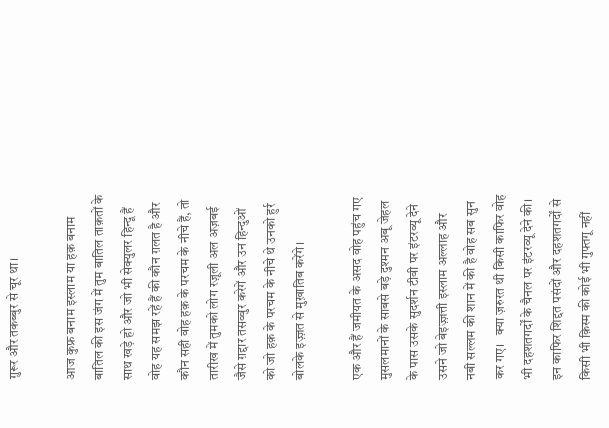ग़ुरूर और तकब्बुर से चूर था।

आज कुफ्र बनाम इस्लाम या हक़ बनाम बातिल की इस जंग में तुम बातिल ताक़तों के साथ खड़े हो और जो भी सेक्युलर हिन्दू हैं वोह यह समझ रहें हैं की कौन ग़लत है और कौन सही वोह हक़ के परचम के नीचे हैं, तो तारीख में तुमको लोग रज़ूली अल अज़बई जैसे ग़द्दार तसव्वुर करेगें और उन हिन्दुओं को जो हक़ के परचम के नीचे थे उनको हुर्र बोलके इज़्ज़त से मुख़ातिब करेंगे।

एक और हैं जमीयत के असद वोह पहुंच गए मुसलमानों के साबसे बड़े दुश्मन अबू जेहल के पास उसके सुदर्शन टीवी पर इंटरव्यू देने उसने जो बेइज़्ज़त्ती इस्लाम अल्लाह और नबी सल्लम की शान में की है वोह सब सुन कर गए।   क्या ज़रुरत थी किसी काफिर वोह भी दहशतगर्दों के चैनल पर इंटरव्यू देने की।   इन काफिर शिद्दत पसंदों और दहशतगर्दों से किसी भी क़िस्म की कोई भी गुफ्तगू नहीं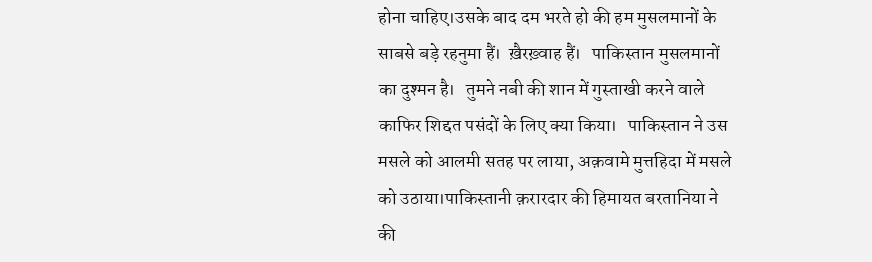होना चाहिए।उसके बाद दम भरते हो की हम मुसलमानों के साबसे बड़े रहनुमा हैं।  ख़ैरख़्वाह हैं।   पाकिस्तान मुसलमानों का दुश्मन है।   तुमने नबी की शान में गुस्ताखी करने वाले काफिर शिद्दत पसंदों के लिए क्या किया।   पाकिस्तान ने उस मसले को आलमी सतह पर लाया, अक़वामे मुत्तहिदा में मसले को उठाया।पाकिस्तानी क़रारदार की हिमायत बरतानिया ने की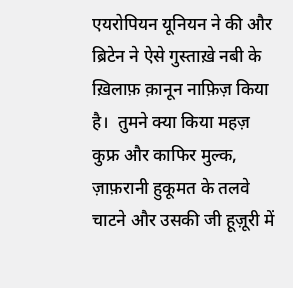एयरोपियन यूनियन ने की और ब्रिटेन ने ऐसे गुस्ताख़े नबी के ख़िलाफ़ क़ानून नाफ़िज़ किया है।  तुमने क्या किया महज़ कुफ्र और काफिर मुल्क, ज़ाफ़रानी हुकूमत के तलवे चाटने और उसकी जी हूज़ूरी में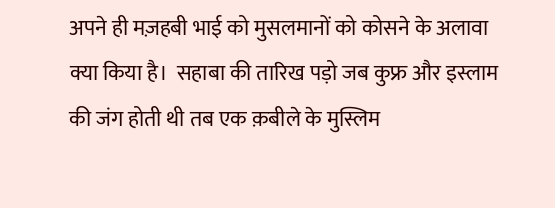अपने ही मज़हबी भाई को मुसलमानों को कोसने के अलावा क्या किया है।  सहाबा की तारिख पड़ो जब कुफ्र और इस्लाम की जंग होती थी तब एक क़बीले के मुस्लिम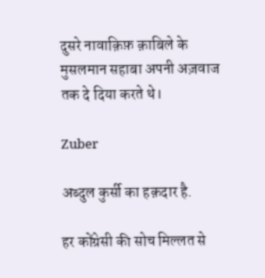दुसरे नावाक़िफ़ क़ाबिले के मुसलमान सहाबा अपनी अज़वाज तक दे दिया करते थे।

Zuber

अब्दुल कुर्सी का हक़दार है.

हर कोंग्रेसी की सोच मिल्लत से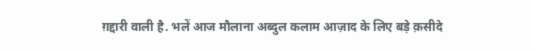ग़द्दारी वाली है. भलें आज मौलाना अब्दुल कलाम आज़ाद के लिए बड़े क़सीदे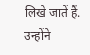लिखे जातें हैं. उन्होंने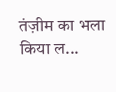तंज़ीम का भला किया ल...